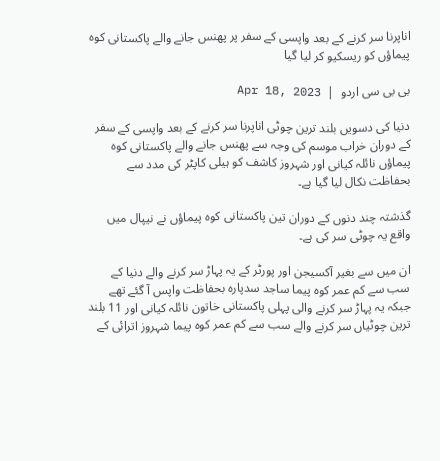اناپرنا سر کرنے کے بعد واپسی کے سفر پر پھنس جانے والے پاکستانی کوہ پیماؤں کو ریسکیو کر لیا گیا

بی بی سی اردو  |  Apr 18, 2023

دنیا کی دسویں بلند ترین چوٹی اناپرنا سر کرنے کے بعد واپسی کے سفر کے دوران خراب موسم کی وجہ سے پھنس جانے والے پاکستانی کوہ پیماؤں نائلہ کیانی اور شہروز کاشف کو ہیلی کاپٹر کی مدد سے بحفاظت نکال لیا گیا ہے۔

گذشتہ چند دنوں کے دوران تین پاکستانی کوہ پیماؤں نے نیپال میں واقع یہ چوٹی سر کی ہے۔

ان میں سے بغیر آکسیجن اور پورٹر کے یہ پہاڑ سر کرنے والے دنیا کے سب سے کم عمر کوہ پیما ساجد سدپارہ بحفاظت واپس آ گئے تھے جبکہ یہ پہاڑ سر کرنے والی پہلی پاکستانی خاتون نائلہ کیانی اور 11 بلند ترین چوٹیاں سر کرنے والے سب سے کم عمر کوہ پیما شہروز اترائی کے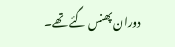دوران پھنس گئے تھے۔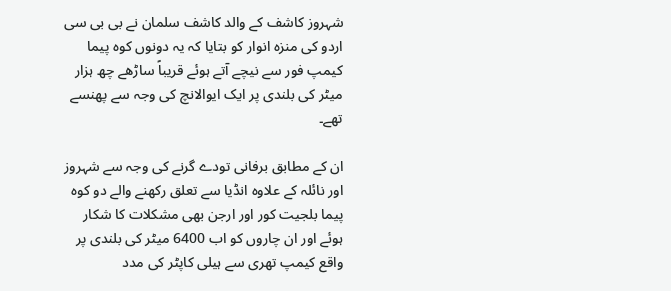شہروز کاشف کے والد کاشف سلمان نے بی بی سی اردو کی منزہ انوار کو بتایا کہ یہ دونوں کوہ پیما کیمپ فور سے نیچے آتے ہوئے قریباً ساڑھے چھ ہزار میٹر کی بلندی پر ایک ایوالانچ کی وجہ سے پھنسے تھے۔

ان کے مطابق برفانی تودے گرنے کی وجہ سے شہروز اور نائلہ کے علاوہ انڈیا سے تعلق رکھنے والے دو کوہ پیما بلجیت کور اور ارجن بھی مشکلات کا شکار ہوئے اور ان چاروں کو اب 6400 میٹر کی بلندی پر واقع کیمپ تھری سے ہیلی کاپٹر کی مدد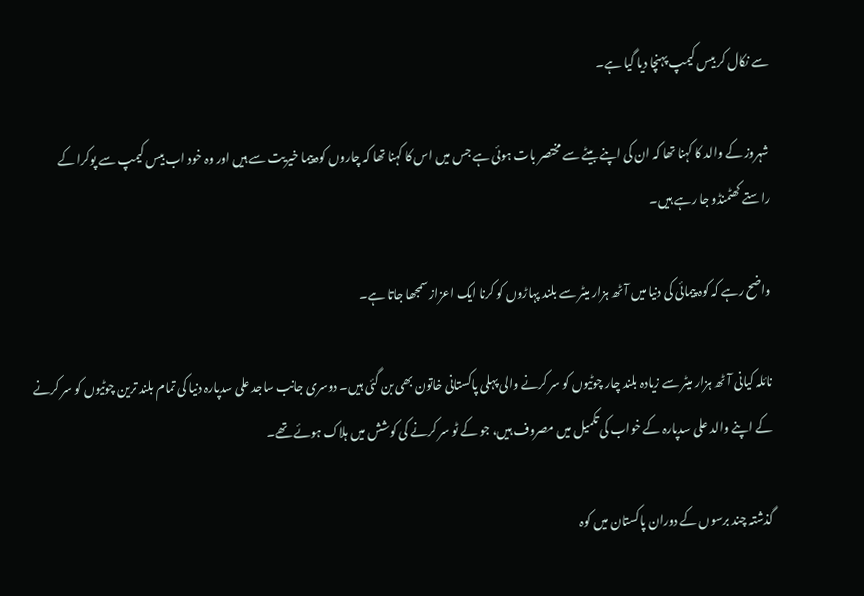سے نکال کر بیس کیمپ پہنچا دیا گیا ہے۔

شہروز کے والد کا کہنا تھا کہ ان کی اپنے بیٹے سے مختصر بات ہوئی ہے جس میں اس کا کہنا تھا کہ چاروں کوہ پیما خیریت سے ہیں اور وہ خود اب بیس کیمپ سے پوکرا کے راستے کھٹمنڈو جا رہے ہیں۔

واضح رہے کہ کوہ پیمائی کی دنیا میں آٹھ ہزار میٹر سے بلند پہاڑوں کو کرنا ایک اعزاز سمجھا جاتا ہے۔

نائلہ کیانی آٹھ ہزار میٹر سے زیادہ بلند چار چوٹیوں کو سر کرنے والی پہلی پاکستانی خاتون بھی بن گئی ہیں۔ دوسری جانب ساجد علی سدپارہ دنیا کی تمام بلند ترین چوٹیوں کو سر کرنے کے اپنے والد علی سدپارہ کے خواب کی تکمیل میں مصروف ہیں، جو کے ٹو سر کرنے کی کوشش میں ہلاک ہوئے تھے۔

گذشتہ چند برسوں کے دوران پاکستان میں کوہ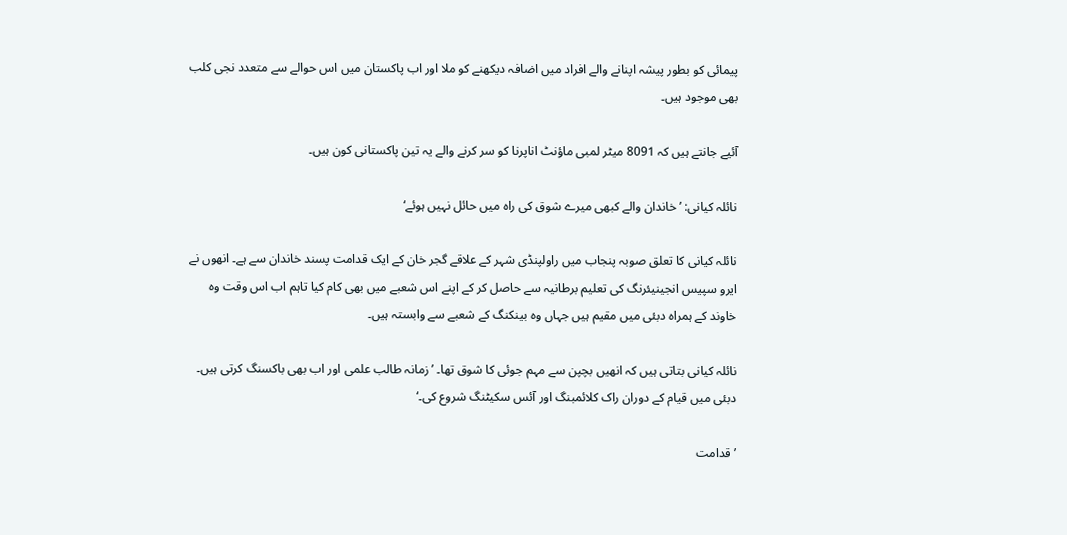پیمائی کو بطور پیشہ اپنانے والے افراد میں اضافہ دیکھنے کو ملا اور اب پاکستان میں اس حوالے سے متعدد نجی کلب بھی موجود ہیں۔

آئیے جانتے ہیں کہ 8091 میٹر لمبی ماؤنٹ اناپرنا کو سر کرنے والے یہ تین پاکستانی کون ہیں۔

نائلہ کیانی: ’خاندان والے کبھی میرے شوق کی راہ میں حائل نہیں ہوئے‘

نائلہ کیانی کا تعلق صوبہ پنجاب میں راولپنڈی شہر کے علاقے گجر خان کے ایک قدامت پسند خاندان سے ہے۔ انھوں نے ایرو سپیس انجینیئرنگ کی تعلیم برطانیہ سے حاصل کر کے اپنے اس شعبے میں بھی کام کیا تاہم اب اس وقت وہ خاوند کے ہمراہ دبئی میں مقیم ہیں جہاں وہ بینکنگ کے شعبے سے وابستہ ہیں۔

نائلہ کیانی بتاتی ہیں کہ انھیں بچپن سے مہم جوئی کا شوق تھا۔ ’زمانہ طالب علمی اور اب بھی باکسنگ کرتی ہیں۔ دبئی میں قیام کے دوران راک کلائمبنگ اور آئس سکیٹنگ شروع کی۔‘

’قدامت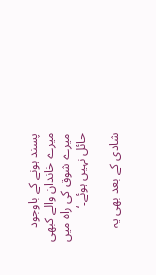پسند ہونے کے باوجود میرے خاندان والے کبھی میرے شوق کی راہ میں حائل نہیں ہوئے۔‘

شادی کے بعد بھی یہ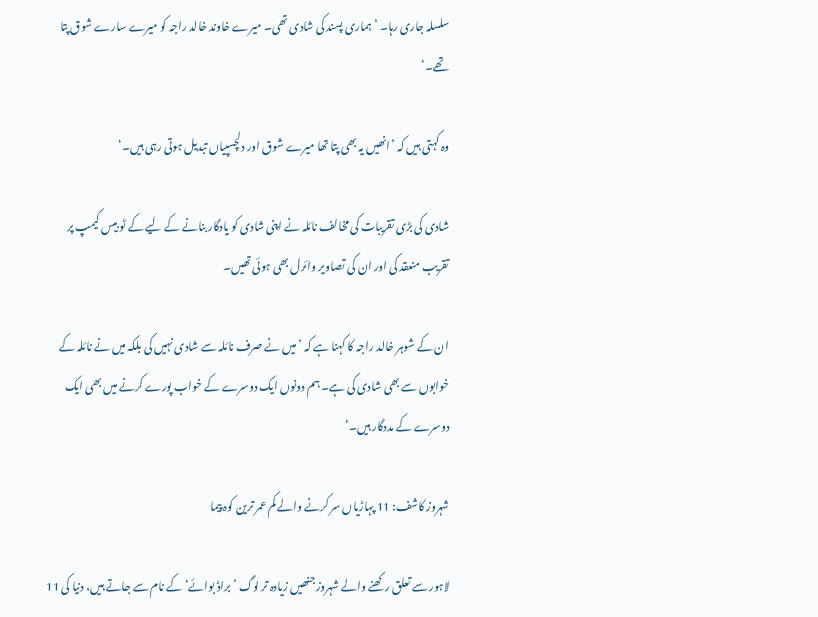سلسلہ جاری رہا۔ ’ہماری پسند کی شادی تھی۔ میرے خاوند خالد راجہ کو میرے سارے شوق پتا تھے۔‘

وہ کہتی ہیں کہ ’انھیں یہ بھی پتا تھا میرے شوق اور دلچسپیاں تبدیل ہوتی رہی ہیں۔‘

شادی کی بڑی تقریبات کی مخالف نائلہ نے اپنی شادی کو یادگار بنانے کے لیے کے ٹو بیس کیمپ پر تقریب منعقد کی اور ان کی تصاویر وائرل بھی ہوئی تھیں۔

ان کے شوہر خالد راجہ کا کہنا ہے کہ ’میں نے صرف نائلہ سے شادی نہیں کی بلکہ میں نے نائلہ کے خوابوں سے بھی شادی کی ہے۔ ہم دونوں ایک دوسرے کے خواب پورے کرنے میں بھی ایک دوسرے کے مددگار ہیں۔‘

شہروز کاشف: 11 پہاڑیاں سر کرنے والے کم عمر ترین کوہ پیما

لاہور سے تعلق رکھنے والے شہروز جنھیں زیادہ تر لوگ ’براڈ بوائے‘ کے نام سے جاتے ہیں، دنیا کی 11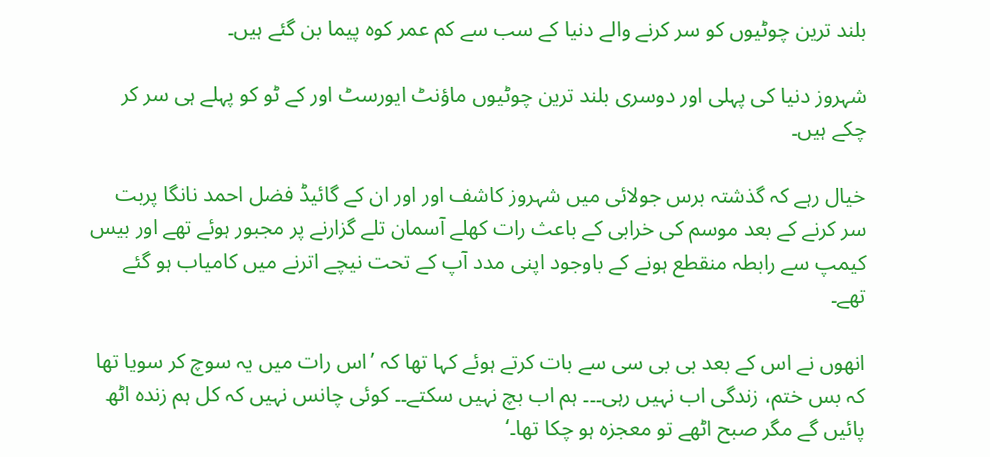بلند ترین چوٹیوں کو سر کرنے والے دنیا کے سب سے کم عمر کوہ پیما بن گئے ہیں۔

شہروز دنیا کی پہلی اور دوسری بلند ترین چوٹیوں ماؤنٹ ایورسٹ اور کے ٹو کو پہلے ہی سر کر چکے ہیں۔

خیال رہے کہ گذشتہ برس جولائی میں شہروز کاشف اور اور ان کے گائیڈ فضل احمد نانگا پربت سر کرنے کے بعد موسم کی خرابی کے باعث رات کھلے آسمان تلے گزارنے پر مجبور ہوئے تھے اور بیس کیمپ سے رابطہ منقطع ہونے کے باوجود اپنی مدد آپ کے تحت نیچے اترنے میں کامیاب ہو گئے تھے۔

انھوں نے اس کے بعد بی بی سی سے بات کرتے ہوئے کہا تھا کہ ’اس رات میں یہ سوچ کر سویا تھا کہ بس ختم، زندگی اب نہیں رہی۔۔۔ ہم اب بچ نہیں سکتے۔۔ کوئی چانس نہیں کہ کل ہم زندہ اٹھ پائیں گے مگر صبح اٹھے تو معجزہ ہو چکا تھا۔‘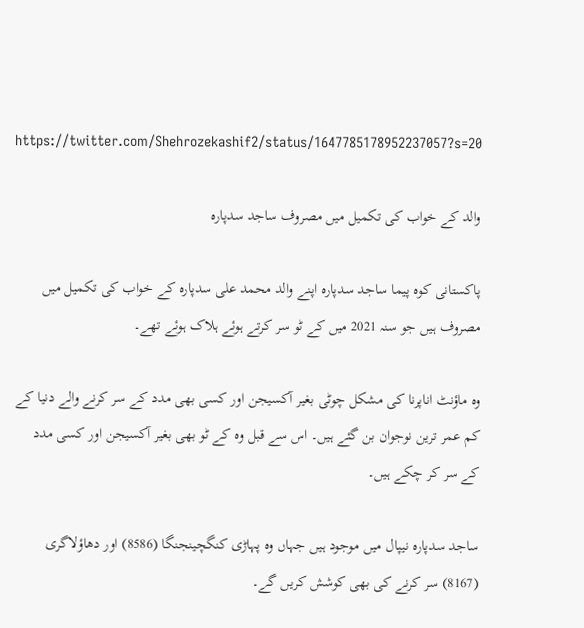https://twitter.com/Shehrozekashif2/status/1647785178952237057?s=20

والد کے خواب کی تکمیل میں مصروف ساجد سدپارہ

پاکستانی کوہ پیما ساجد سدپارہ اپنے والد محمد علی سدپارہ کے خواب کی تکمیل میں مصروف ہیں جو سنہ 2021 میں کے ٹو سر کرتے ہوئے ہلاک ہوئے تھے۔

وہ ماؤنٹ اناپرنا کی مشکل چوٹی بغیر آکسیجن اور کسی بھی مدد کے سر کرنے والے دنیا کے کم عمر ترین نوجوان بن گئے ہیں۔ اس سے قبل وہ کے ٹو بھی بغیر آکسیجن اور کسی مدد کے سر کر چکے ہیں۔

ساجد سدپارہ نیپال میں موجود ہیں جہاں وہ پہاڑی کنگچینجنگا (8586) اور دھاؤلاگری (8167) سر کرنے کی بھی کوشش کریں گے۔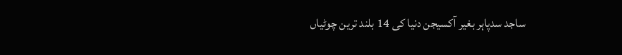ساجد سدپاہر بغیر آکسیجن دنیا کی 14 بلند ترین چوٹیاں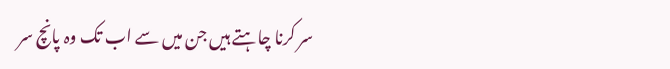سر کرنا چاہتے ہیں جن میں سے اب تک وہ پانچ سر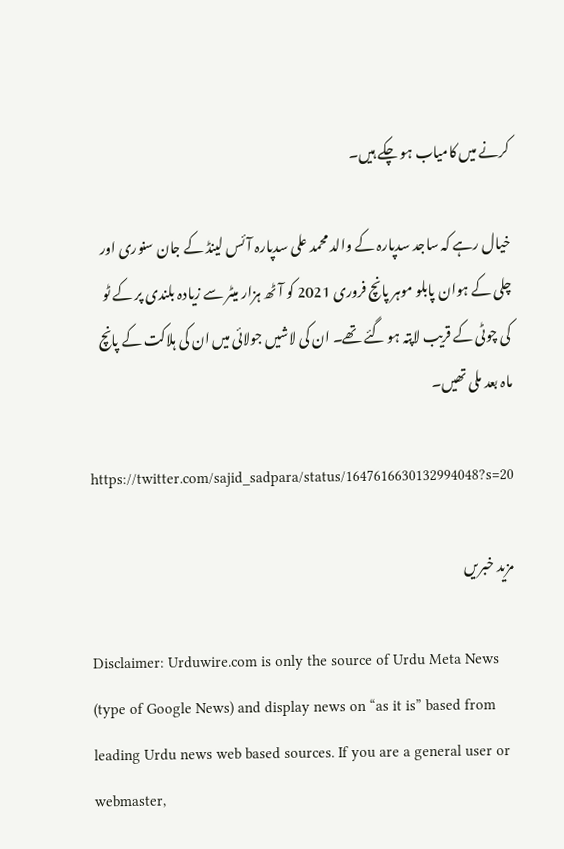کرنے میں کامیاب ہو چکے ہیں۔

خیال رہے کہ ساجد سدپارہ کے والد محمد علی سدپارہ آئس لینڈ کے جان سنوری اور چلی کے ہوان پابلو موہر پانچ فروری 2021 کو آٹھ ہزار میٹر سے زیادہ بلندی پر کے ٹو کی چوٹی کے قریب لاپتہ ہو گئے تھے۔ ان کی لاشیں جولائی میں ان کی ہلاکت کے پانچ ماہ بعد ملی تھیں۔

https://twitter.com/sajid_sadpara/status/1647616630132994048?s=20

مزید خبریں

Disclaimer: Urduwire.com is only the source of Urdu Meta News (type of Google News) and display news on “as it is” based from leading Urdu news web based sources. If you are a general user or webmaster,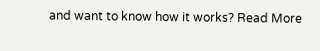and want to know how it works? Read More